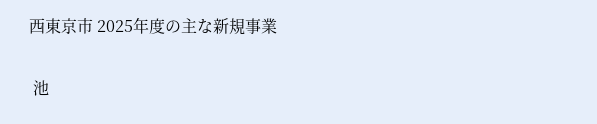西東京市 2025年度の主な新規事業

 池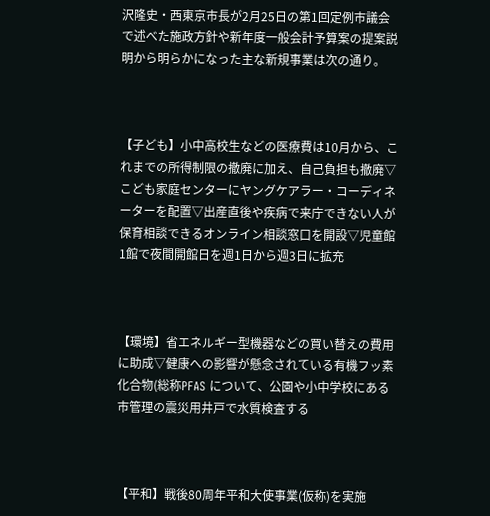沢隆史・西東京市長が2月25日の第1回定例市議会で述べた施政方針や新年度一般会計予算案の提案説明から明らかになった主な新規事業は次の通り。



【子ども】小中高校生などの医療費は10月から、これまでの所得制限の撤廃に加え、自己負担も撤廃▽こども家庭センターにヤングケアラー・コーディネーターを配置▽出産直後や疾病で来庁できない人が保育相談できるオンライン相談窓口を開設▽児童館1館で夜間開館日を週1日から週3日に拡充



【環境】省エネルギー型機器などの買い替えの費用に助成▽健康への影響が懸念されている有機フッ素化合物(総称PFAS について、公園や小中学校にある市管理の震災用井戸で水質検査する



【平和】戦後80周年平和大使事業(仮称)を実施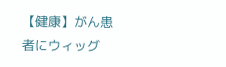【健康】がん患者にウィッグ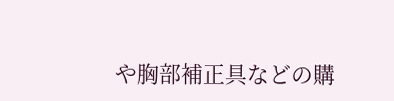や胸部補正具などの購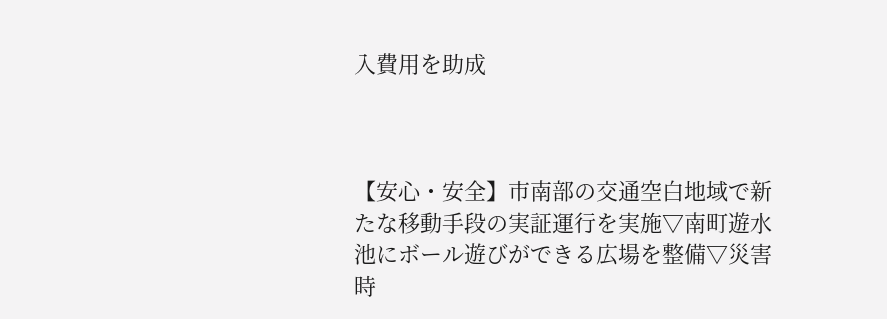入費用を助成



【安心・安全】市南部の交通空白地域で新たな移動手段の実証運行を実施▽南町遊水池にボール遊びができる広場を整備▽災害時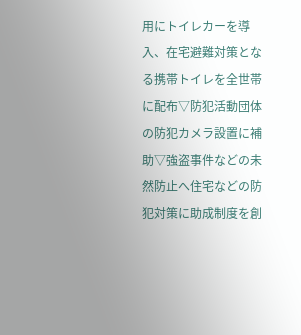用にトイレカーを導入、在宅避難対策となる携帯トイレを全世帯に配布▽防犯活動団体の防犯カメラ設置に補助▽強盗事件などの未然防止へ住宅などの防犯対策に助成制度を創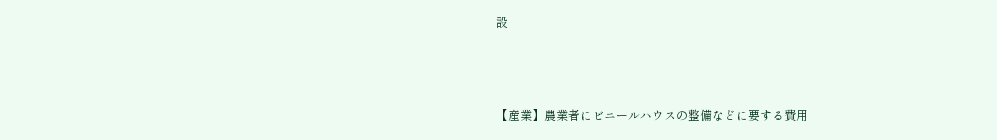設



【産業】農業者にビニールハウスの整備などに要する費用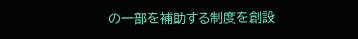の一部を補助する制度を創設